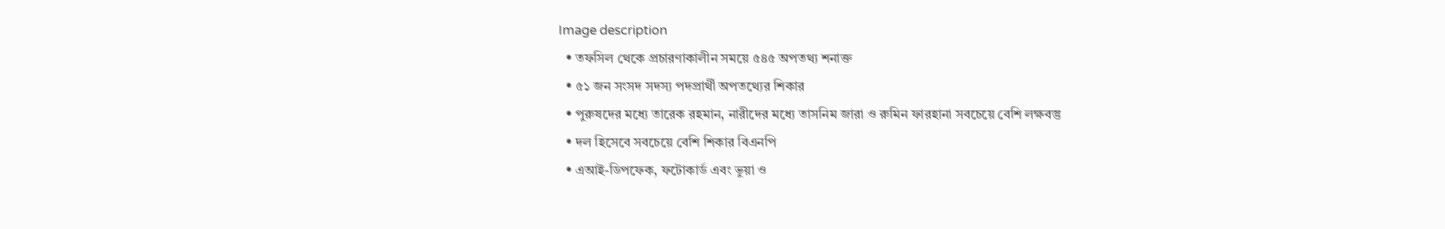Image description
  • তফসিল থেকে প্রচারণাকালীন সময়ে ৫৪৫ অপতথ্য শনাক্ত
  • ৫১ জন সংসদ সদস্য পদপ্রার্থী অপতথ্যের শিকার
  • পুরুষদের মধ্যে তারেক রহমান, নারীদের মধ্যে তাসনিম জারা ও রুমিন ফারহানা সবচেয়ে বেশি লক্ষবস্তু
  • দল হিসেবে সবচেয়ে বেশি শিকার বিএনপি
  • এআই-ডিপফেক, ফটোকার্ড এবং ভুয়া ও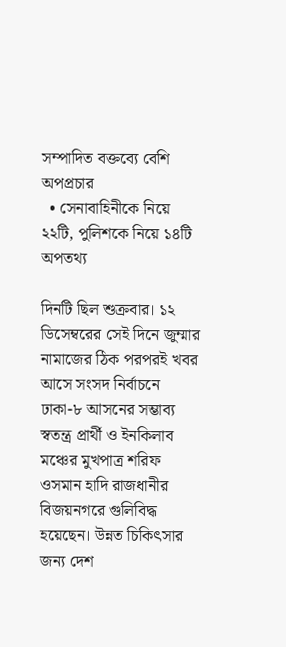সম্পাদিত বক্তব্যে বেশি অপপ্রচার
  • সেনাবাহিনীকে নিয়ে ২২টি, পুলিশকে নিয়ে ১৪টি অপতথ্য

দিনটি ছিল শুক্রবার। ১২ ডিসেম্বরের সেই দিনে জুম্মার নামাজের ঠিক পরপরই খবর আসে সংসদ নির্বাচনে ঢাকা-৮ আসনের সম্ভাব্য স্বতন্ত্র প্রার্থী ও ইনকিলাব মঞ্চের মুখপাত্র শরিফ ওসমান হাদি রাজধানীর বিজয়নগরে গুলিবিদ্ধ হয়েছেন। উন্নত চিকিৎসার জন্য দেশ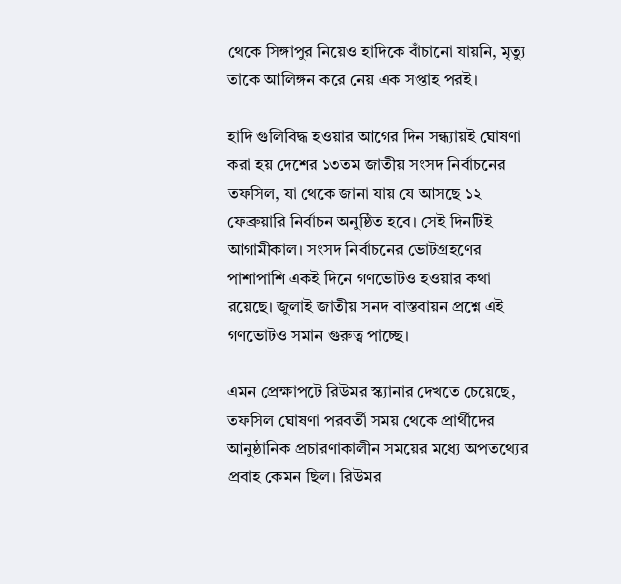থেকে সিঙ্গাপুর নিয়েও হাদিকে বাঁচানো যায়নি, মৃত্যু তাকে আলিঙ্গন করে নেয় এক সপ্তাহ পরই।

হাদি গুলিবিদ্ধ হওয়ার আগের দিন সন্ধ্যায়ই ঘোষণা করা হয় দেশের ১৩তম জাতীয় সংসদ নির্বাচনের তফসিল, যা থেকে জানা যায় যে আসছে ১২ ফেব্রুয়ারি নির্বাচন অনুষ্ঠিত হবে। সেই দিনটিই আগামীকাল। সংসদ নির্বাচনের ভোটগ্রহণের পাশাপাশি একই দিনে গণভোটও হওয়ার কথা রয়েছে। জুলাই জাতীয় সনদ বাস্তবায়ন প্রশ্নে এই গণভোটও সমান গুরুত্ব পাচ্ছে।

এমন প্রেক্ষাপটে রিউমর স্ক্যানার দেখতে চেয়েছে, তফসিল ঘোষণা পরবর্তী সময় থেকে প্রার্থীদের আনুষ্ঠানিক প্রচারণাকালীন সময়ের মধ্যে অপতথ্যের প্রবাহ কেমন ছিল। রিউমর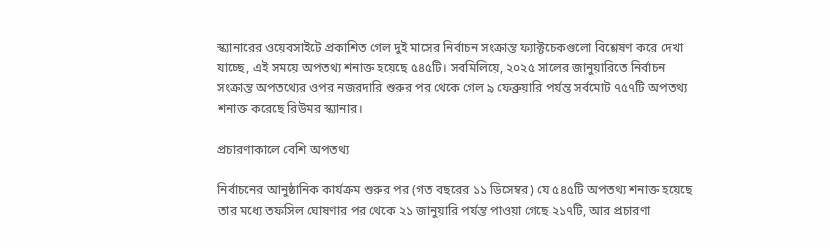স্ক্যানারের ওয়েবসাইটে প্রকাশিত গেল দুই মাসের নির্বাচন সংক্রান্ত ফ্যাক্টচেকগুলো বিশ্লেষণ করে দেখা যাচ্ছে, এই সময়ে অপতথ্য শনাক্ত হয়েছে ৫৪৫টি। সবমিলিয়ে, ২০২৫ সালের জানুয়ারিতে নির্বাচন সংক্রান্ত অপতথ্যের ওপর নজরদারি শুরুর পর থেকে গেল ৯ ফেব্রুয়ারি পর্যন্ত সর্বমোট ৭৫৭টি অপতথ্য শনাক্ত করেছে রিউমর স্ক্যানার।

প্রচারণাকালে বেশি অপতথ্য

নির্বাচনের আনুষ্ঠানিক কার্যক্রম শুরুর পর (গত বছরের ১১ ডিসেম্বর) যে ৫৪৫টি অপতথ্য শনাক্ত হয়েছে তার মধ্যে তফসিল ঘোষণার পর থেকে ২১ জানুয়ারি পর্যন্ত পাওয়া গেছে ২১৭টি, আর প্রচারণা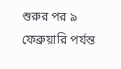শুরুর পর ৯ ফেব্রুয়ারি পর্যন্ত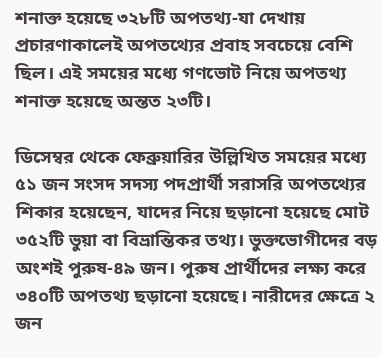শনাক্ত হয়েছে ৩২৮টি অপতথ্য-যা দেখায় প্রচারণাকালেই অপতথ্যের প্রবাহ সবচেয়ে বেশি ছিল। এই সময়ের মধ্যে গণভোট নিয়ে অপতথ্য শনাক্ত হয়েছে অন্তত ২৩টি।

ডিসেম্বর থেকে ফেব্রুয়ারির উল্লিখিত সময়ের মধ্যে ৫১ জন সংসদ সদস্য পদপ্রার্থী সরাসরি অপতথ্যের শিকার হয়েছেন, যাদের নিয়ে ছড়ানো হয়েছে মোট ৩৫২টি ভুয়া বা বিভ্রান্তিকর তথ্য। ভুক্তভোগীদের বড় অংশই পুরুষ-৪৯ জন। পুরুষ প্রার্থীদের লক্ষ্য করে ৩৪০টি অপতথ্য ছড়ানো হয়েছে। নারীদের ক্ষেত্রে ২ জন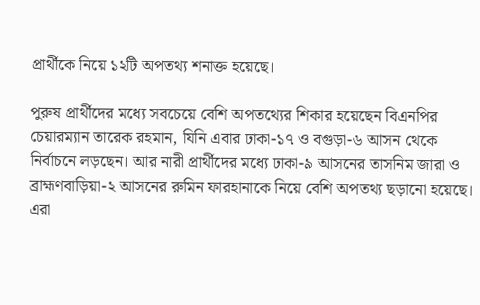প্রার্থীকে নিয়ে ১২টি অপতথ্য শনাক্ত হয়েছে।

পুরুষ প্রার্থীদের মধ্যে সবচেয়ে বেশি অপতথ্যের শিকার হয়েছেন বিএনপির চেয়ারম্যান তারেক রহমান, যিনি এবার ঢাকা-১৭ ও বগুড়া-৬ আসন থেকে নির্বাচনে লড়ছেন। আর নারী প্রার্থীদের মধ্যে ঢাকা-৯ আসনের তাসনিম জারা ও ব্রাহ্মণবাড়িয়া-২ আসনের রুমিন ফারহানাকে নিয়ে বেশি অপতথ্য ছড়ানো হয়েছে। এরা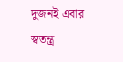দুজনই এবার স্বতন্ত্র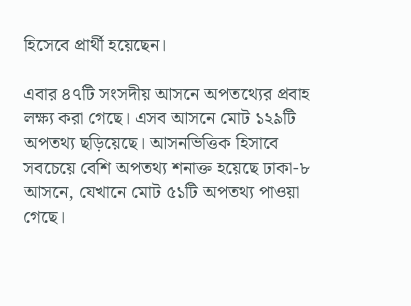হিসেবে প্রার্থী হয়েছেন।

এবার ৪৭টি সংসদীয় আসনে অপতথ্যের প্রবাহ লক্ষ্য করা গেছে। এসব আসনে মোট ১২৯টি অপতথ্য ছড়িয়েছে। আসনভিত্তিক হিসাবে সবচেয়ে বেশি অপতথ্য শনাক্ত হয়েছে ঢাকা-৮ আসনে, যেখানে মোট ৫১টি অপতথ্য পাওয়া গেছে।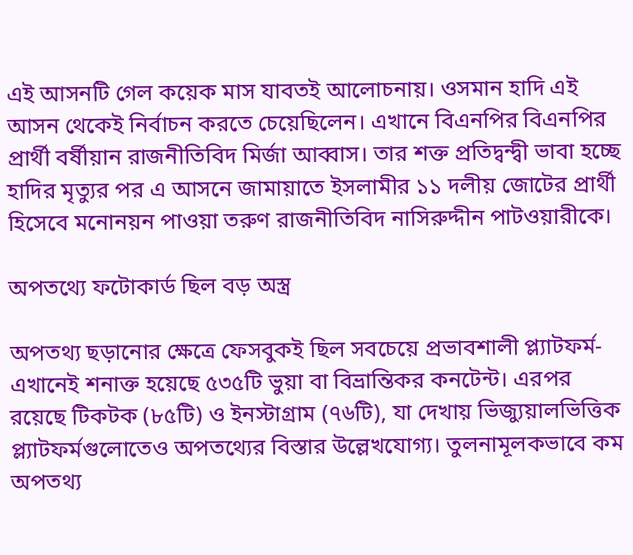এই আসনটি গেল কয়েক মাস যাবতই আলোচনায়। ওসমান হাদি এই আসন থেকেই নির্বাচন করতে চেয়েছিলেন। এখানে বিএনপির বিএনপির প্রার্থী বর্ষীয়ান রাজনীতিবিদ মির্জা আব্বাস। তার শক্ত প্রতিদ্বন্দ্বী ভাবা হচ্ছে হাদির মৃত্যুর পর এ আসনে জামায়াতে ইসলামীর ১১ দলীয় জোটের প্রার্থী হিসেবে মনোনয়ন পাওয়া তরুণ রাজনীতিবিদ নাসিরুদ্দীন পাটওয়ারীকে।

অপতথ্যে ফটোকার্ড ছিল বড় অস্ত্র

অপতথ্য ছড়ানোর ক্ষেত্রে ফেসবুকই ছিল সবচেয়ে প্রভাবশালী প্ল্যাটফর্ম-এখানেই শনাক্ত হয়েছে ৫৩৫টি ভুয়া বা বিভ্রান্তিকর কনটেন্ট। এরপর রয়েছে টিকটক (৮৫টি) ও ইনস্টাগ্রাম (৭৬টি), যা দেখায় ভিজ্যুয়ালভিত্তিক প্ল্যাটফর্মগুলোতেও অপতথ্যের বিস্তার উল্লেখযোগ্য। তুলনামূলকভাবে কম অপতথ্য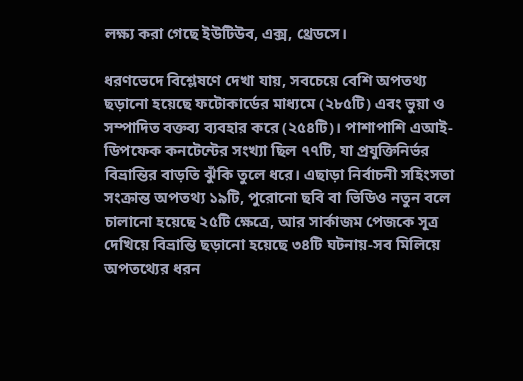লক্ষ্য করা গেছে ইউটিউব, এক্স, থ্রেডসে।

ধরণভেদে বিশ্লেষণে দেখা যায়, সবচেয়ে বেশি অপতথ্য ছড়ানো হয়েছে ফটোকার্ডের মাধ্যমে (২৮৫টি) এবং ভুয়া ও সম্পাদিত বক্তব্য ব্যবহার করে (২৫৪টি)। পাশাপাশি এআই-ডিপফেক কনটেন্টের সংখ্যা ছিল ৭৭টি, যা প্রযুক্তিনির্ভর বিভ্রান্তির বাড়তি ঝুঁকি তুলে ধরে। এছাড়া নির্বাচনী সহিংসতা সংক্রান্ত অপতথ্য ১৯টি, পুরোনো ছবি বা ভিডিও নতুন বলে চালানো হয়েছে ২৫টি ক্ষেত্রে, আর সার্কাজম পেজকে সূত্র দেখিয়ে বিভ্রান্তি ছড়ানো হয়েছে ৩৪টি ঘটনায়-সব মিলিয়ে অপতথ্যের ধরন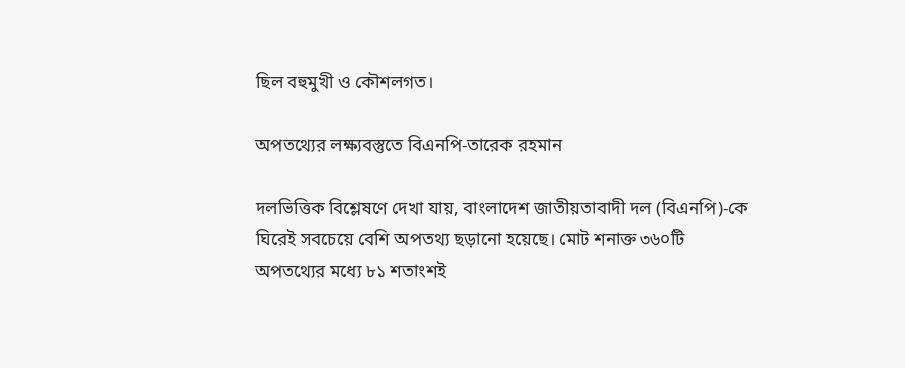ছিল বহুমুখী ও কৌশলগত।

অপতথ্যের লক্ষ্যবস্তুতে বিএনপি-তারেক রহমান

দলভিত্তিক বিশ্লেষণে দেখা যায়, বাংলাদেশ জাতীয়তাবাদী দল (বিএনপি)-কে ঘিরেই সবচেয়ে বেশি অপতথ্য ছড়ানো হয়েছে। মোট শনাক্ত ৩৬০টি অপতথ্যের মধ্যে ৮১ শতাংশই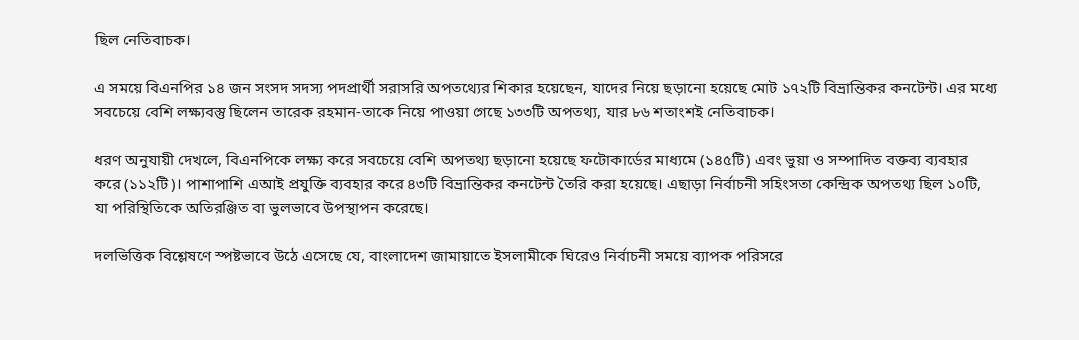ছিল নেতিবাচক।

এ সময়ে বিএনপির ১৪ জন সংসদ সদস্য পদপ্রার্থী সরাসরি অপতথ্যের শিকার হয়েছেন, যাদের নিয়ে ছড়ানো হয়েছে মোট ১৭২টি বিভ্রান্তিকর কনটেন্ট। এর মধ্যে সবচেয়ে বেশি লক্ষ্যবস্তু ছিলেন তারেক রহমান-তাকে নিয়ে পাওয়া গেছে ১৩৩টি অপতথ্য, যার ৮৬ শতাংশই নেতিবাচক।

ধরণ অনুযায়ী দেখলে, বিএনপিকে লক্ষ্য করে সবচেয়ে বেশি অপতথ্য ছড়ানো হয়েছে ফটোকার্ডের মাধ্যমে (১৪৫টি) এবং ভুয়া ও সম্পাদিত বক্তব্য ব্যবহার করে (১১২টি)। পাশাপাশি এআই প্রযুক্তি ব্যবহার করে ৪৩টি বিভ্রান্তিকর কনটেন্ট তৈরি করা হয়েছে। এছাড়া নির্বাচনী সহিংসতা কেন্দ্রিক অপতথ্য ছিল ১০টি, যা পরিস্থিতিকে অতিরঞ্জিত বা ভুলভাবে উপস্থাপন করেছে।

দলভিত্তিক বিশ্লেষণে স্পষ্টভাবে উঠে এসেছে যে, বাংলাদেশ জামায়াতে ইসলামীকে ঘিরেও নির্বাচনী সময়ে ব্যাপক পরিসরে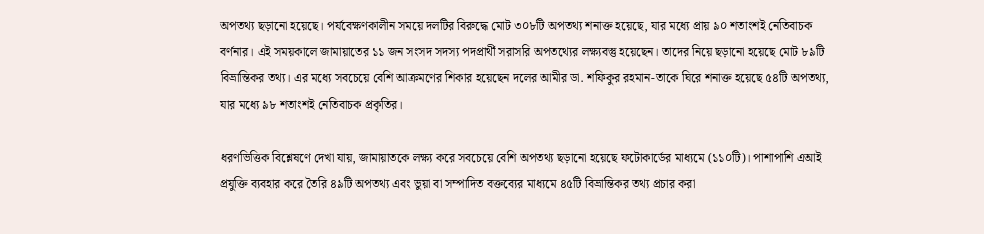অপতথ্য ছড়ানো হয়েছে। পর্যবেক্ষণকালীন সময়ে দলটির বিরুদ্ধে মোট ৩০৮টি অপতথ্য শনাক্ত হয়েছে, যার মধ্যে প্রায় ৯০ শতাংশই নেতিবাচক বর্ণনার। এই সময়কালে জামায়াতের ১১ জন সংসদ সদস্য পদপ্রার্থী সরাসরি অপতথ্যের লক্ষ্যবস্তু হয়েছেন। তাদের নিয়ে ছড়ানো হয়েছে মোট ৮৯টি বিভ্রান্তিকর তথ্য। এর মধ্যে সবচেয়ে বেশি আক্রমণের শিকার হয়েছেন দলের আমীর ডা. শফিকুর রহমান-তাকে ঘিরে শনাক্ত হয়েছে ৫৪টি অপতথ্য, যার মধ্যে ৯৮ শতাংশই নেতিবাচক প্রকৃতির।

ধরণভিত্তিক বিশ্লেষণে দেখা যায়, জামায়াতকে লক্ষ্য করে সবচেয়ে বেশি অপতথ্য ছড়ানো হয়েছে ফটোকার্ডের মাধ্যমে (১১০টি)। পাশাপাশি এআই প্রযুক্তি ব্যবহার করে তৈরি ৪৯টি অপতথ্য এবং ভুয়া বা সম্পাদিত বক্তব্যের মাধ্যমে ৪৫টি বিভ্রান্তিকর তথ্য প্রচার করা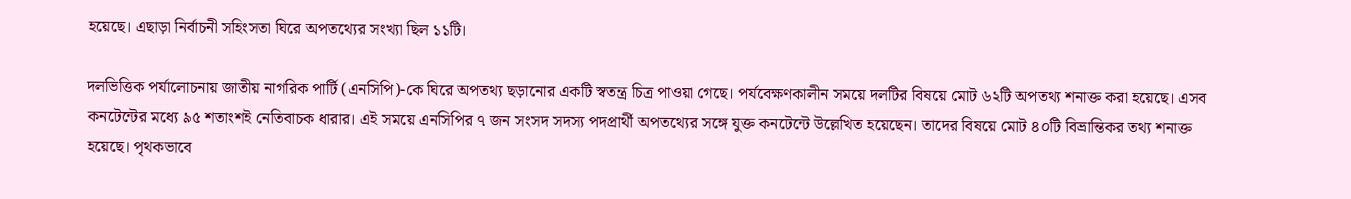হয়েছে। এছাড়া নির্বাচনী সহিংসতা ঘিরে অপতথ্যের সংখ্যা ছিল ১১টি।

দলভিত্তিক পর্যালোচনায় জাতীয় নাগরিক পার্টি (এনসিপি)-কে ঘিরে অপতথ্য ছড়ানোর একটি স্বতন্ত্র চিত্র পাওয়া গেছে। পর্যবেক্ষণকালীন সময়ে দলটির বিষয়ে মোট ৬২টি অপতথ্য শনাক্ত করা হয়েছে। এসব কনটেন্টের মধ্যে ৯৫ শতাংশই নেতিবাচক ধারার। এই সময়ে এনসিপির ৭ জন সংসদ সদস্য পদপ্রার্থী অপতথ্যের সঙ্গে যুক্ত কনটেন্টে উল্লেখিত হয়েছেন। তাদের বিষয়ে মোট ৪০টি বিভ্রান্তিকর তথ্য শনাক্ত হয়েছে। পৃথকভাবে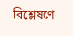বিশ্লেষণে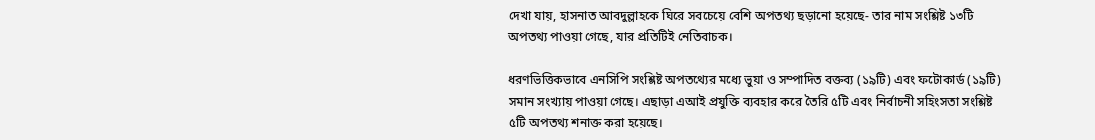দেখা যায়, হাসনাত আবদুল্লাহকে ঘিরে সবচেয়ে বেশি অপতথ্য ছড়ানো হয়েছে- তার নাম সংশ্লিষ্ট ১৩টি অপতথ্য পাওয়া গেছে, যার প্রতিটিই নেতিবাচক।

ধরণভিত্তিকভাবে এনসিপি সংশ্লিষ্ট অপতথ্যের মধ্যে ভুয়া ও সম্পাদিত বক্তব্য (১৯টি) এবং ফটোকার্ড (১৯টি) সমান সংখ্যায় পাওয়া গেছে। এছাড়া এআই প্রযুক্তি ব্যবহার করে তৈরি ৫টি এবং নির্বাচনী সহিংসতা সংশ্লিষ্ট ৫টি অপতথ্য শনাক্ত করা হয়েছে।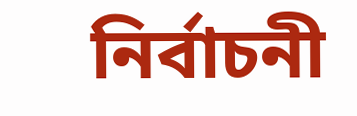নির্বাচনী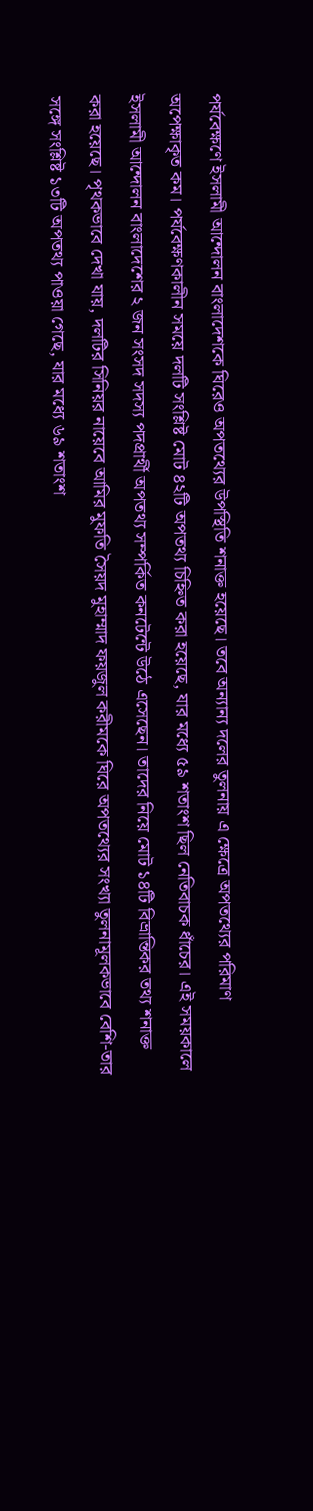পর্যবেক্ষণে ইসলামী আন্দোলন বাংলাদেশকে ঘিরেও অপতথ্যের উপস্থিতি শনাক্ত হয়েছে। তবে অন্যান্য দলের তুলনায় এ ক্ষেত্রে অপতথ্যের পরিমাণ অপেক্ষাকৃত কম। পর্যবেক্ষণকালীন সময়ে দলটি সংশ্লিষ্ট মোট ৪২টি অপতথ্য চিহ্নিত করা হয়েছে, যার মধ্যে ৫৯ শতাংশ ছিল নেতিবাচক ধাঁচের। এই সময়কালে ইসলামী আন্দোলন বাংলাদেশের ২ জন সংসদ সদস্য পদপ্রার্থী অপতথ্য সম্পর্কিত কনটেন্টে উঠে এসেছেন। তাদের নিয়ে মোট ১৪টি বিভ্রান্তিকর তথ্য শনাক্ত করা হয়েছে। পৃথকভাবে দেখা যায়, দলটির সিনিয়র নায়েবে আমির মুফতি সৈয়দ মুহাম্মাদ ফয়জুল করীমকে ঘিরে অপতথ্যের সংখ্যা তুলনামূলকভাবে বেশি-তার সঙ্গে সংশ্লিষ্ট ১৩টি অপতথ্য পাওয়া গেছে, যার মধ্যে ৬৯ শতাংশ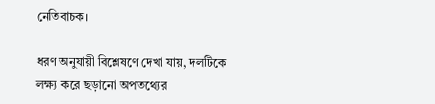নেতিবাচক।

ধরণ অনুযায়ী বিশ্লেষণে দেখা যায়, দলটিকে লক্ষ্য করে ছড়ানো অপতথ্যের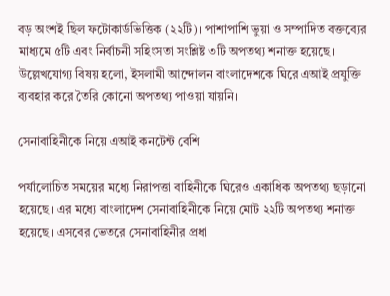বড় অংশই ছিল ফটোকার্ডভিত্তিক (২২টি)। পাশাপাশি ভুয়া ও সম্পাদিত বক্তব্যের মাধ্যমে ৫টি এবং নির্বাচনী সহিংসতা সংশ্লিষ্ট ৩টি অপতথ্য শনাক্ত হয়েছে। উল্লেখযোগ্য বিষয় হলো, ইসলামী আন্দোলন বাংলাদেশকে ঘিরে এআই প্রযুক্তি ব্যবহার করে তৈরি কোনো অপতথ্য পাওয়া যায়নি।

সেনাবাহিনীকে নিয়ে এআই কনটেন্ট বেশি

পর্যালোচিত সময়ের মধ্যে নিরাপত্তা বাহিনীকে ঘিরেও একাধিক অপতথ্য ছড়ানো হয়েছে। এর মধ্যে বাংলাদেশ সেনাবাহিনীকে নিয়ে মোট ২২টি অপতথ্য শনাক্ত হয়েছে। এসবের ভেতরে সেনাবাহিনীর প্রধা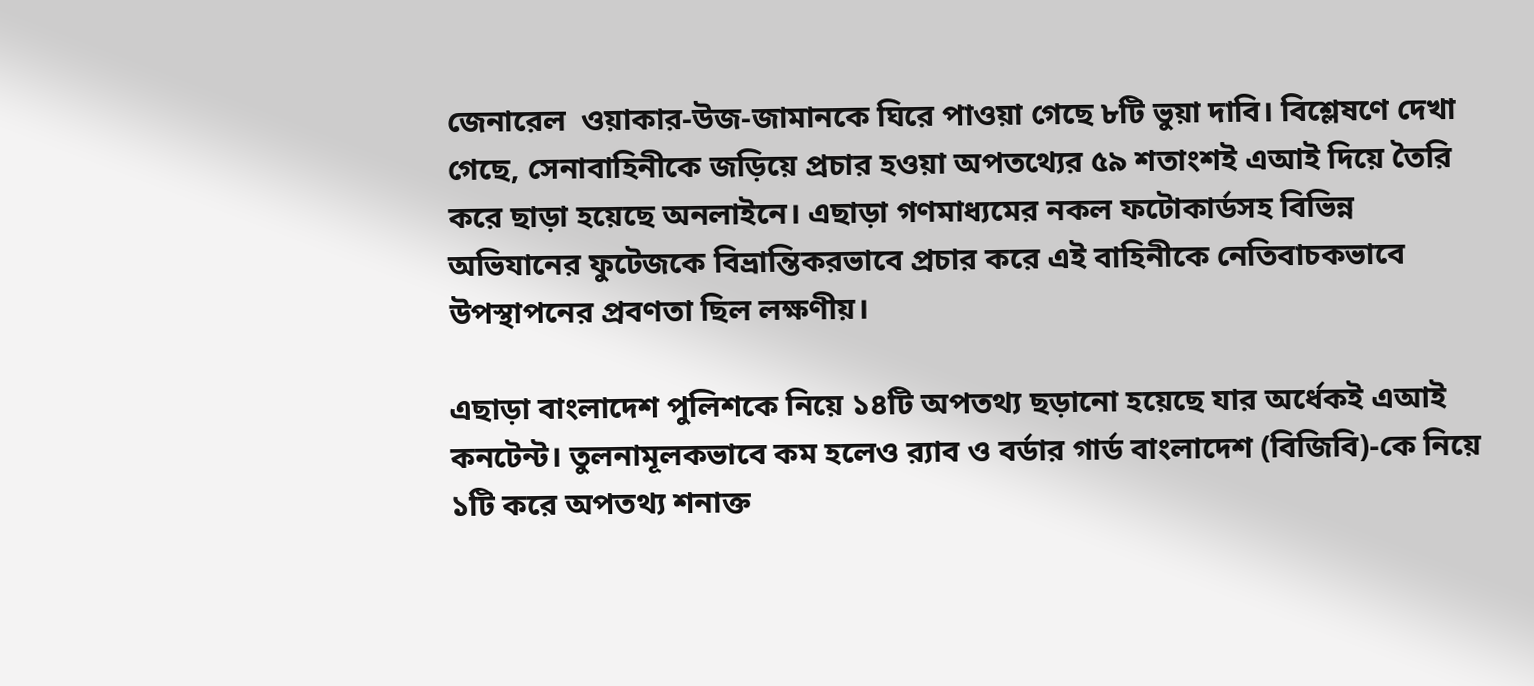জেনারেল  ওয়াকার-উজ-জামানকে ঘিরে পাওয়া গেছে ৮টি ভুয়া দাবি। বিশ্লেষণে দেখা গেছে, সেনাবাহিনীকে জড়িয়ে প্রচার হওয়া অপতথ্যের ৫৯ শতাংশই এআই দিয়ে তৈরি করে ছাড়া হয়েছে অনলাইনে। এছাড়া গণমাধ্যমের নকল ফটোকার্ডসহ বিভিন্ন অভিযানের ফুটেজকে বিভ্রান্তিকরভাবে প্রচার করে এই বাহিনীকে নেতিবাচকভাবে উপস্থাপনের প্রবণতা ছিল লক্ষণীয়।

এছাড়া বাংলাদেশ পুলিশকে নিয়ে ১৪টি অপতথ্য ছড়ানো হয়েছে যার অর্ধেকই এআই কনটেন্ট। তুলনামূলকভাবে কম হলেও র‌্যাব ও বর্ডার গার্ড বাংলাদেশ (বিজিবি)-কে নিয়ে ১টি করে অপতথ্য শনাক্ত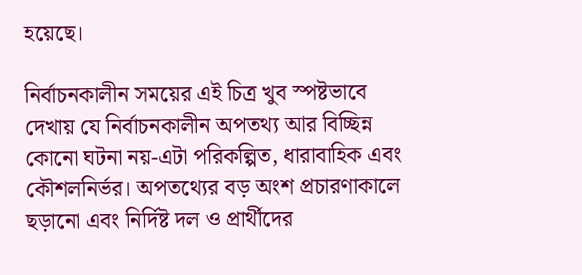হয়েছে।

নির্বাচনকালীন সময়ের এই চিত্র খুব স্পষ্টভাবে দেখায় যে নির্বাচনকালীন অপতথ্য আর বিচ্ছিন্ন কোনো ঘটনা নয়-এটা পরিকল্পিত, ধারাবাহিক এবং কৌশলনির্ভর। অপতথ্যের বড় অংশ প্রচারণাকালে ছড়ানো এবং নির্দিষ্ট দল ও প্রার্থীদের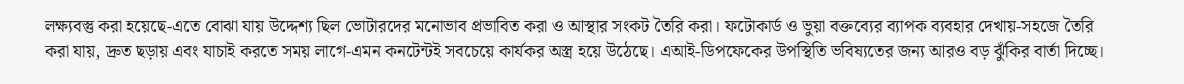লক্ষ্যবস্তু করা হয়েছে-এতে বোঝা যায় উদ্দেশ্য ছিল ভোটারদের মনোভাব প্রভাবিত করা ও আস্থার সংকট তৈরি করা। ফটোকার্ড ও ভুয়া বক্তব্যের ব্যাপক ব্যবহার দেখায়-সহজে তৈরি করা যায়, দ্রুত ছড়ায় এবং যাচাই করতে সময় লাগে-এমন কনটেন্টই সবচেয়ে কার্যকর অস্ত্র হয়ে উঠেছে। এআই-ডিপফেকের উপস্থিতি ভবিষ্যতের জন্য আরও বড় ঝুঁকির বার্তা দিচ্ছে।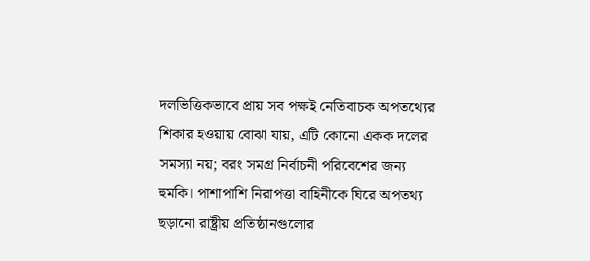দলভিত্তিকভাবে প্রায় সব পক্ষই নেতিবাচক অপতথ্যের শিকার হওয়ায় বোঝা যায়, এটি কোনো একক দলের সমস্যা নয়; বরং সমগ্র নির্বাচনী পরিবেশের জন্য হুমকি। পাশাপাশি নিরাপত্তা বাহিনীকে ঘিরে অপতথ্য ছড়ানো রাষ্ট্রীয় প্রতিষ্ঠানগুলোর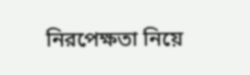নিরপেক্ষতা নিয়ে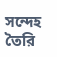সন্দেহ তৈরি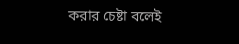করার চেষ্টা বলেই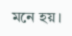মনে হয়।